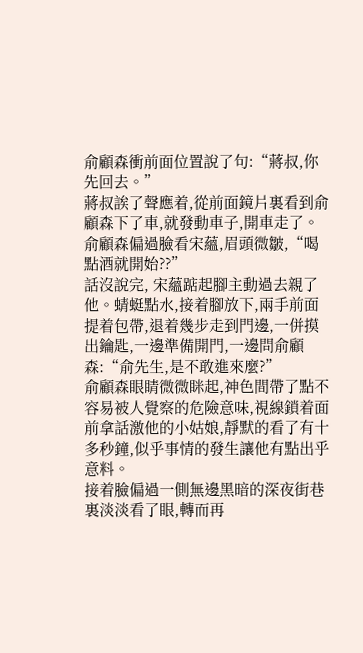俞顧森衝前面位置說了句:“蔣叔,你先回去。”
蔣叔誒了聲應着,從前面鏡片裏看到俞顧森下了車,就發動車子,開車走了。
俞顧森偏過臉看宋蘊,眉頭微皺,“喝點酒就開始??”
話沒說完, 宋蘊踮起腳主動過去親了他。蜻蜓點水,接着腳放下,兩手前面提着包帶,退着幾步走到門邊,一併摸出鑰匙,一邊準備開門,一邊問俞顧森:“俞先生,是不敢進來麼?”
俞顧森眼睛微微眯起,神色間帶了點不容易被人覺察的危險意味,視線鎖着面前拿話激他的小姑娘,靜默的看了有十多秒鐘,似乎事情的發生讓他有點出乎意料。
接着臉偏過一側無邊黑暗的深夜街巷裏淡淡看了眼,轉而再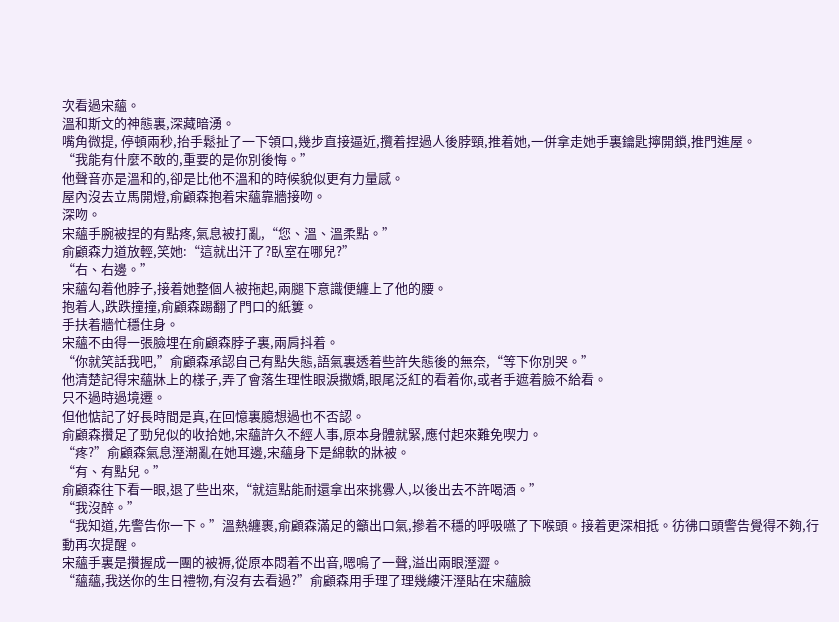次看過宋蘊。
溫和斯文的神態裏,深藏暗湧。
嘴角微提, 停頓兩秒,抬手鬆扯了一下領口,幾步直接逼近,攬着捏過人後脖頸,推着她,一併拿走她手裏鑰匙擰開鎖,推門進屋。
“我能有什麼不敢的,重要的是你別後悔。”
他聲音亦是溫和的,卻是比他不溫和的時候貌似更有力量感。
屋內沒去立馬開燈,俞顧森抱着宋蘊靠牆接吻。
深吻。
宋蘊手腕被捏的有點疼,氣息被打亂,“您、溫、溫柔點。”
俞顧森力道放輕,笑她:“這就出汗了?臥室在哪兒?”
“右、右邊。”
宋蘊勾着他脖子,接着她整個人被拖起,兩腿下意識便纏上了他的腰。
抱着人,跌跌撞撞,俞顧森踢翻了門口的紙簍。
手扶着牆忙穩住身。
宋蘊不由得一張臉埋在俞顧森脖子裏,兩肩抖着。
“你就笑話我吧,”俞顧森承認自己有點失態,語氣裏透着些許失態後的無奈,“等下你別哭。”
他清楚記得宋蘊牀上的樣子,弄了會落生理性眼淚撒嬌,眼尾泛紅的看着你,或者手遮着臉不給看。
只不過時過境遷。
但他惦記了好長時間是真,在回憶裏臆想過也不否認。
俞顧森攢足了勁兒似的收拾她,宋蘊許久不經人事,原本身體就緊,應付起來難免喫力。
“疼?”俞顧森氣息溼潮亂在她耳邊,宋蘊身下是綿軟的牀被。
“有、有點兒。”
俞顧森往下看一眼,退了些出來,“就這點能耐還拿出來挑釁人,以後出去不許喝酒。”
“我沒醉。”
“我知道,先警告你一下。”溫熱纏裹,俞顧森滿足的籲出口氣,摻着不穩的呼吸嚥了下喉頭。接着更深相抵。彷彿口頭警告覺得不夠,行動再次提醒。
宋蘊手裏是攢握成一團的被褥,從原本悶着不出音,嗯嗚了一聲,溢出兩眼溼澀。
“蘊蘊,我送你的生日禮物,有沒有去看過?”俞顧森用手理了理幾縷汗溼貼在宋蘊臉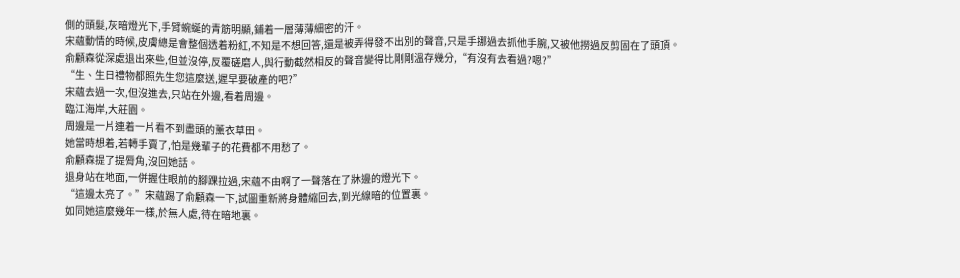側的頭髮,灰暗燈光下,手臂蜿蜒的青筋明顯,鋪着一層薄薄細密的汗。
宋蘊動情的時候,皮膚總是會整個透着粉紅,不知是不想回答,還是被弄得發不出別的聲音,只是手挪過去抓他手腕,又被他撈過反剪固在了頭頂。
俞顧森從深處退出來些,但並沒停,反覆磋磨人,與行動截然相反的聲音變得比剛剛溫存幾分,“有沒有去看過?嗯?”
“生、生日禮物都照先生您這麼送,遲早要破產的吧?”
宋蘊去過一次,但沒進去,只站在外邊,看着周邊。
臨江海岸,大莊園。
周邊是一片連着一片看不到盡頭的薰衣草田。
她當時想着,若轉手賣了,怕是幾輩子的花費都不用愁了。
俞顧森提了提脣角,沒回她話。
退身站在地面,一併握住眼前的腳踝拉過,宋蘊不由啊了一聲落在了牀邊的燈光下。
“這邊太亮了。”宋蘊踢了俞顧森一下,試圖重新將身體縮回去,到光線暗的位置裏。
如同她這麼幾年一樣,於無人處,待在暗地裏。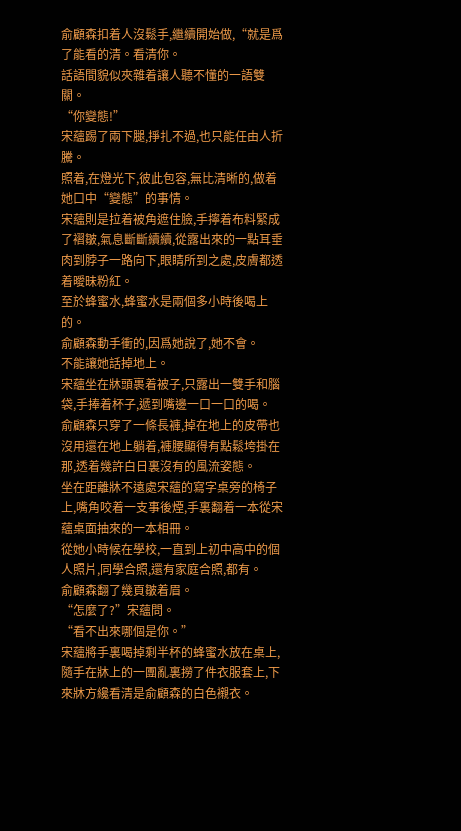俞顧森扣着人沒鬆手,繼續開始做,“就是爲了能看的清。看清你。
話語間貌似夾雜着讓人聽不懂的一語雙關。
“你變態!”
宋蘊踢了兩下腿,掙扎不過,也只能任由人折騰。
照着,在燈光下,彼此包容,無比清晰的,做着她口中“變態”的事情。
宋蘊則是拉着被角遮住臉,手擰着布料緊成了褶皺,氣息斷斷續續,從露出來的一點耳垂肉到脖子一路向下,眼睛所到之處,皮膚都透着曖昧粉紅。
至於蜂蜜水,蜂蜜水是兩個多小時後喝上的。
俞顧森動手衝的,因爲她說了,她不會。
不能讓她話掉地上。
宋蘊坐在牀頭裹着被子,只露出一雙手和腦袋,手捧着杯子,遞到嘴邊一口一口的喝。
俞顧森只穿了一條長褲,掉在地上的皮帶也沒用還在地上躺着,褲腰顯得有點鬆垮掛在那,透着幾許白日裏沒有的風流姿態。
坐在距離牀不遠處宋蘊的寫字桌旁的椅子上,嘴角咬着一支事後煙,手裏翻着一本從宋蘊桌面抽來的一本相冊。
從她小時候在學校,一直到上初中高中的個人照片,同學合照,還有家庭合照,都有。
俞顧森翻了幾頁皺着眉。
“怎麼了?”宋蘊問。
“看不出來哪個是你。”
宋蘊將手裏喝掉剩半杯的蜂蜜水放在桌上,隨手在牀上的一團亂裏撈了件衣服套上,下來牀方纔看清是俞顧森的白色襯衣。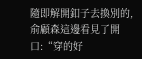隨即解開釦子去換別的,俞顧森這邊看見了開口:“穿的好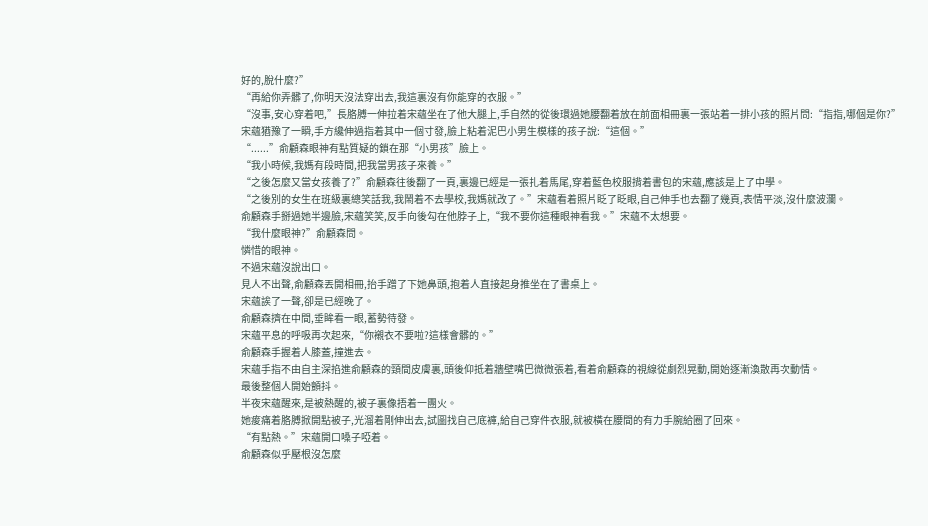好的,脫什麼?”
“再給你弄髒了,你明天沒法穿出去,我這裏沒有你能穿的衣服。”
“沒事,安心穿着吧,”長胳膊一伸拉着宋蘊坐在了他大腿上,手自然的從後環過她腰翻着放在前面相冊裏一張站着一排小孩的照片問:“指指,哪個是你?”
宋蘊猶豫了一瞬,手方纔伸過指着其中一個寸發,臉上粘着泥巴小男生模樣的孩子說:“這個。”
“......”俞顧森眼神有點質疑的鎖在那“小男孩”臉上。
“我小時候,我媽有段時間,把我當男孩子來養。”
“之後怎麼又當女孩養了?”俞顧森往後翻了一頁,裏邊已經是一張扎着馬尾,穿着藍色校服揹着書包的宋蘊,應該是上了中學。
“之後別的女生在班級裏總笑話我,我鬧着不去學校,我媽就改了。”宋蘊看着照片眨了眨眼,自己伸手也去翻了幾頁,表情平淡,沒什麼波瀾。
俞顧森手掰過她半邊臉,宋蘊笑笑,反手向後勾在他脖子上,“我不要你這種眼神看我。”宋蘊不太想要。
“我什麼眼神?”俞顧森問。
憐惜的眼神。
不過宋蘊沒說出口。
見人不出聲,俞顧森丟開相冊,抬手蹭了下她鼻頭,抱着人直接起身推坐在了書桌上。
宋蘊誒了一聲,卻是已經晚了。
俞顧森擠在中間,垂眸看一眼,蓄勢待發。
宋蘊平息的呼吸再次起來,“你襯衣不要啦?這樣會髒的。”
俞顧森手握着人膝蓋,撞進去。
宋蘊手指不由自主深掐進俞顧森的頸間皮膚裏,頭後仰抵着牆壁嘴巴微微張着,看着俞顧森的視線從劇烈晃動,開始逐漸渙散再次動情。
最後整個人開始顫抖。
半夜宋蘊醒來,是被熱醒的,被子裏像捂着一團火。
她痠痛着胳膊掀開點被子,光溜着剛伸出去,試圖找自己底褲,給自己穿件衣服,就被橫在腰間的有力手腕給圈了回來。
“有點熱。”宋蘊開口嗓子啞着。
俞顧森似乎壓根沒怎麼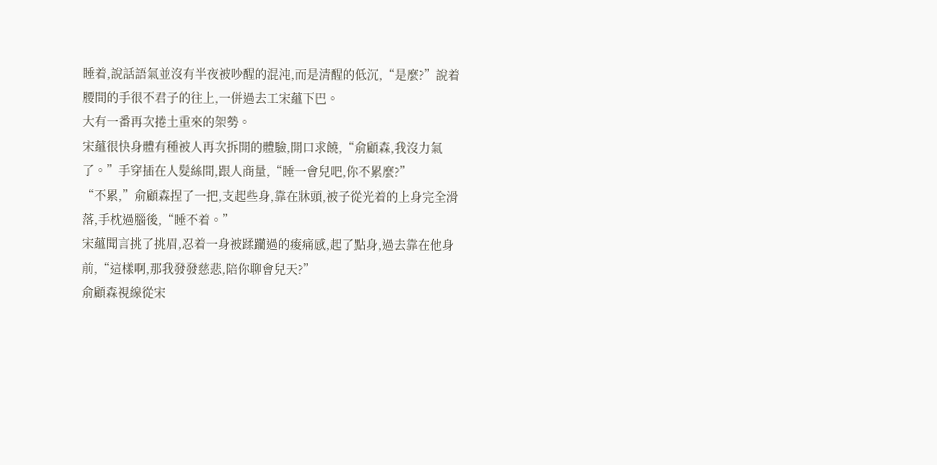睡着,說話語氣並沒有半夜被吵醒的混沌,而是清醒的低沉,“是麼?”說着腰間的手很不君子的往上,一併過去工宋蘊下巴。
大有一番再次捲土重來的架勢。
宋蘊很快身體有種被人再次拆開的體驗,開口求饒,“俞顧森,我沒力氣了。”手穿插在人髮絲間,跟人商量,“睡一會兒吧,你不累麼?”
“不累,”俞顧森捏了一把,支起些身,靠在牀頭,被子從光着的上身完全滑落,手枕過腦後,“睡不着。”
宋蘊聞言挑了挑眉,忍着一身被蹂躪過的痠痛感,起了點身,過去靠在他身前,“這樣啊,那我發發慈悲,陪你聊會兒天?”
俞顧森視線從宋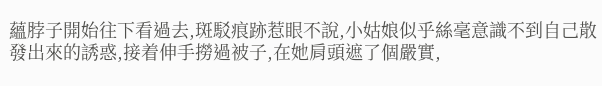蘊脖子開始往下看過去,斑駁痕跡惹眼不說,小姑娘似乎絲毫意識不到自己散發出來的誘惑,接着伸手撈過被子,在她肩頭遮了個嚴實,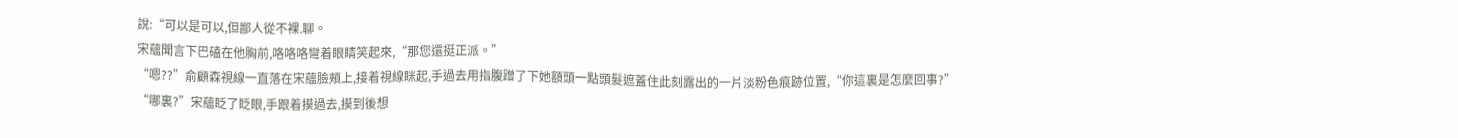說:“可以是可以,但鄙人從不裸.聊。
宋蘊聞言下巴磕在他胸前,咯咯咯彎着眼睛笑起來,“那您還挺正派。”
“嗯??”俞顧森視線一直落在宋蘊臉頰上,接着視線眯起,手過去用指腹蹭了下她額頭一點頭髮遮蓋住此刻露出的一片淡粉色痕跡位置,“你這裏是怎麼回事?”
“哪裏?”宋蘊眨了眨眼,手跟着摸過去,摸到後想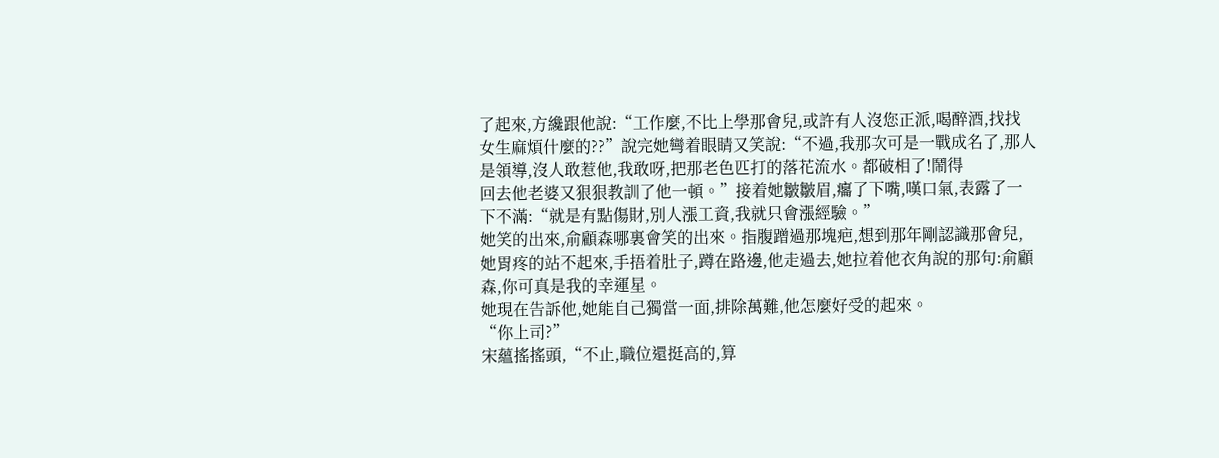了起來,方纔跟他說:“工作麼,不比上學那會兒,或許有人沒您正派,喝醉酒,找找女生麻煩什麼的??”說完她彎着眼睛又笑說:“不過,我那次可是一戰成名了,那人是領導,沒人敢惹他,我敢呀,把那老色匹打的落花流水。都破相了!鬧得
回去他老婆又狠狠教訓了他一頓。”接着她皺皺眉,癟了下嘴,嘆口氣,表露了一下不滿:“就是有點傷財,別人漲工資,我就只會漲經驗。”
她笑的出來,俞顧森哪裏會笑的出來。指腹蹭過那塊疤,想到那年剛認識那會兒,她胃疼的站不起來,手捂着肚子,蹲在路邊,他走過去,她拉着他衣角說的那句:俞顧森,你可真是我的幸運星。
她現在告訴他,她能自己獨當一面,排除萬難,他怎麼好受的起來。
“你上司?”
宋蘊搖搖頭,“不止,職位還挺高的,算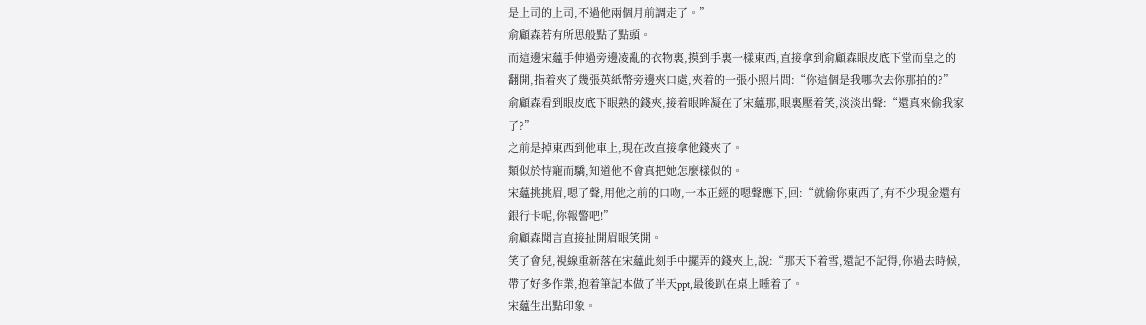是上司的上司,不過他兩個月前調走了。”
俞顧森若有所思般點了點頭。
而這邊宋蘊手伸過旁邊凌亂的衣物裏,摸到手裏一樣東西,直接拿到俞顧森眼皮底下堂而皇之的翻開,指着夾了幾張英紙幣旁邊夾口處,夾着的一張小照片問:“你這個是我哪次去你那拍的?”
俞顧森看到眼皮底下眼熟的錢夾,接着眼眸凝在了宋蘊那,眼裏壓着笑,淡淡出聲:“還真來偷我家了?”
之前是掉東西到他車上,現在改直接拿他錢夾了。
類似於恃寵而驕,知道他不會真把她怎麼樣似的。
宋蘊挑挑眉,嗯了聲,用他之前的口吻,一本正經的嗯聲應下,回:“就偷你東西了,有不少現金還有銀行卡呢,你報警吧!”
俞顧森聞言直接扯開眉眼笑開。
笑了會兒,視線重新落在宋蘊此刻手中擺弄的錢夾上,說:“那天下着雪,還記不記得,你過去時候,帶了好多作業,抱着筆記本做了半天ppt,最後趴在桌上睡着了。
宋蘊生出點印象。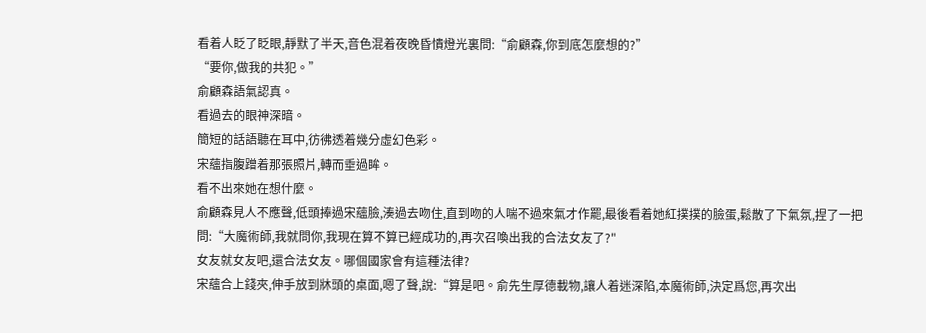看着人眨了眨眼,靜默了半天,音色混着夜晚昏憒燈光裏問:“俞顧森,你到底怎麼想的?”
“要你,做我的共犯。”
俞顧森語氣認真。
看過去的眼神深暗。
簡短的話語聽在耳中,彷彿透着幾分虛幻色彩。
宋蘊指腹蹭着那張照片,轉而垂過眸。
看不出來她在想什麼。
俞顧森見人不應聲,低頭捧過宋蘊臉,湊過去吻住,直到吻的人喘不過來氣才作罷,最後看着她紅撲撲的臉蛋,鬆散了下氣氛,捏了一把問:“大魔術師,我就問你,我現在算不算已經成功的,再次召喚出我的合法女友了?"
女友就女友吧,還合法女友。哪個國家會有這種法律?
宋蘊合上錢夾,伸手放到牀頭的桌面,嗯了聲,說:“算是吧。俞先生厚德載物,讓人着迷深陷,本魔術師,決定爲您,再次出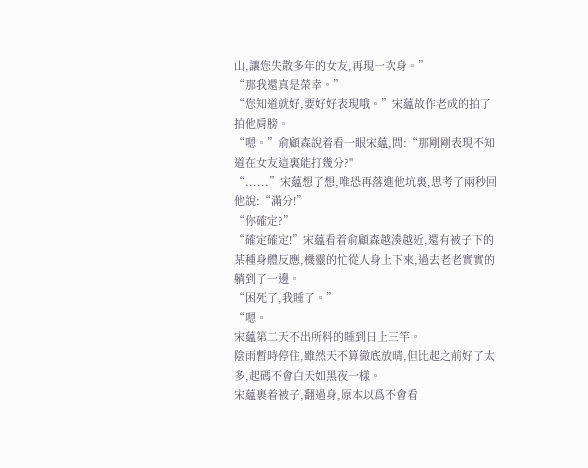山,讓您失散多年的女友,再現一次身。”
“那我還真是榮幸。”
“您知道就好,要好好表現哦。”宋蘊故作老成的拍了拍他肩膀。
“嗯。”俞顧森說着看一眼宋蘊,問:“那剛剛表現不知道在女友這裏能打幾分?"
“......”宋蘊想了想,唯恐再落進他坑裏,思考了兩秒回他說:“滿分!”
“你確定?”
“確定確定!”宋蘊看着俞顧森越湊越近,還有被子下的某種身體反應,機靈的忙從人身上下來,過去老老實實的躺到了一邊。
“困死了,我睡了。”
“嗯。
宋蘊第二天不出所料的睡到日上三竿。
陰雨暫時停住,雖然天不算徹底放晴,但比起之前好了太多,起碼不會白天如黑夜一樣。
宋蘊裹着被子,翻過身,原本以爲不會看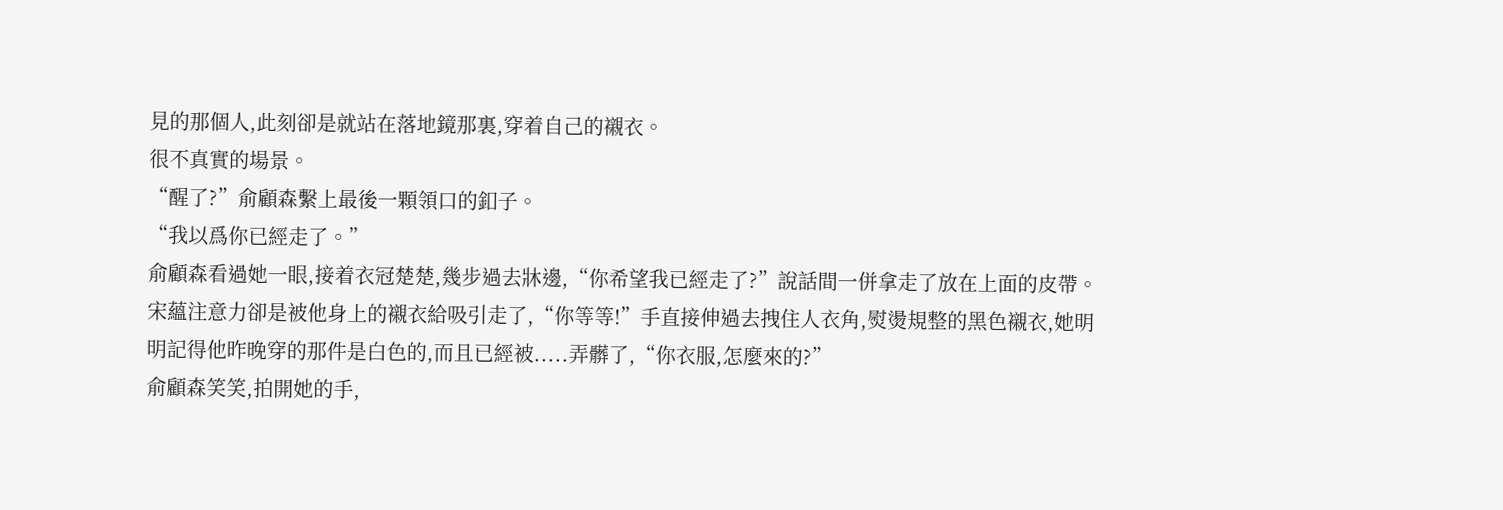見的那個人,此刻卻是就站在落地鏡那裏,穿着自己的襯衣。
很不真實的場景。
“醒了?”俞顧森繫上最後一顆領口的釦子。
“我以爲你已經走了。”
俞顧森看過她一眼,接着衣冠楚楚,幾步過去牀邊,“你希望我已經走了?”說話間一併拿走了放在上面的皮帶。
宋蘊注意力卻是被他身上的襯衣給吸引走了,“你等等!”手直接伸過去拽住人衣角,熨燙規整的黑色襯衣,她明明記得他昨晚穿的那件是白色的,而且已經被.....弄髒了,“你衣服,怎麼來的?”
俞顧森笑笑,拍開她的手,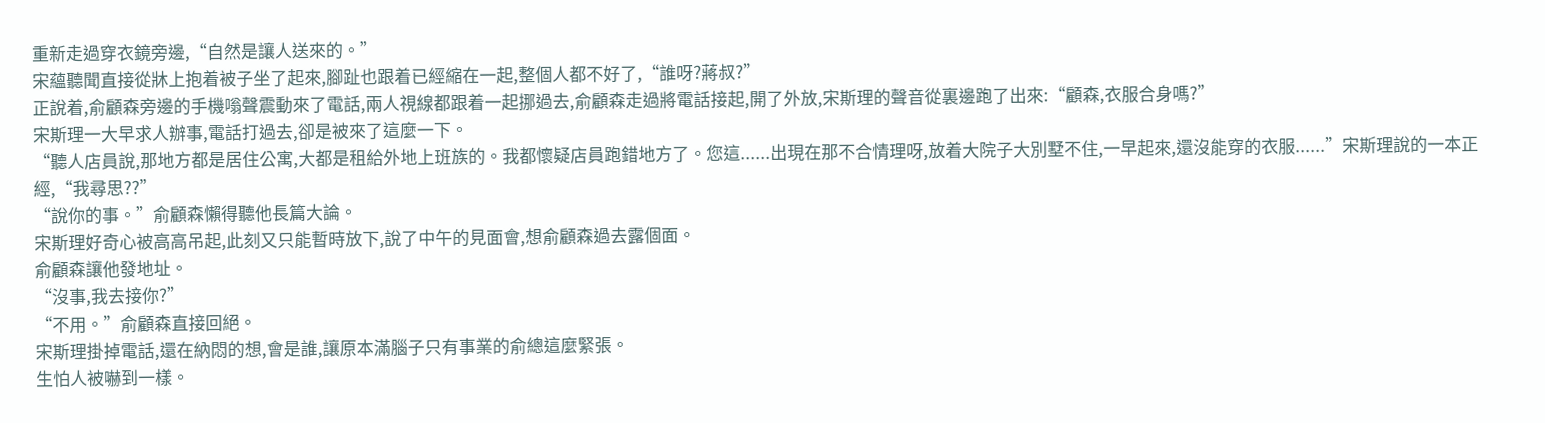重新走過穿衣鏡旁邊,“自然是讓人送來的。”
宋蘊聽聞直接從牀上抱着被子坐了起來,腳趾也跟着已經縮在一起,整個人都不好了,“誰呀?蔣叔?”
正說着,俞顧森旁邊的手機嗡聲震動來了電話,兩人視線都跟着一起挪過去,俞顧森走過將電話接起,開了外放,宋斯理的聲音從裏邊跑了出來:“顧森,衣服合身嗎?”
宋斯理一大早求人辦事,電話打過去,卻是被來了這麼一下。
“聽人店員說,那地方都是居住公寓,大都是租給外地上班族的。我都懷疑店員跑錯地方了。您這......出現在那不合情理呀,放着大院子大別墅不住,一早起來,還沒能穿的衣服......”宋斯理說的一本正經,“我尋思??”
“說你的事。”俞顧森懶得聽他長篇大論。
宋斯理好奇心被高高吊起,此刻又只能暫時放下,說了中午的見面會,想俞顧森過去露個面。
俞顧森讓他發地址。
“沒事,我去接你?”
“不用。”俞顧森直接回絕。
宋斯理掛掉電話,還在納悶的想,會是誰,讓原本滿腦子只有事業的俞總這麼緊張。
生怕人被嚇到一樣。